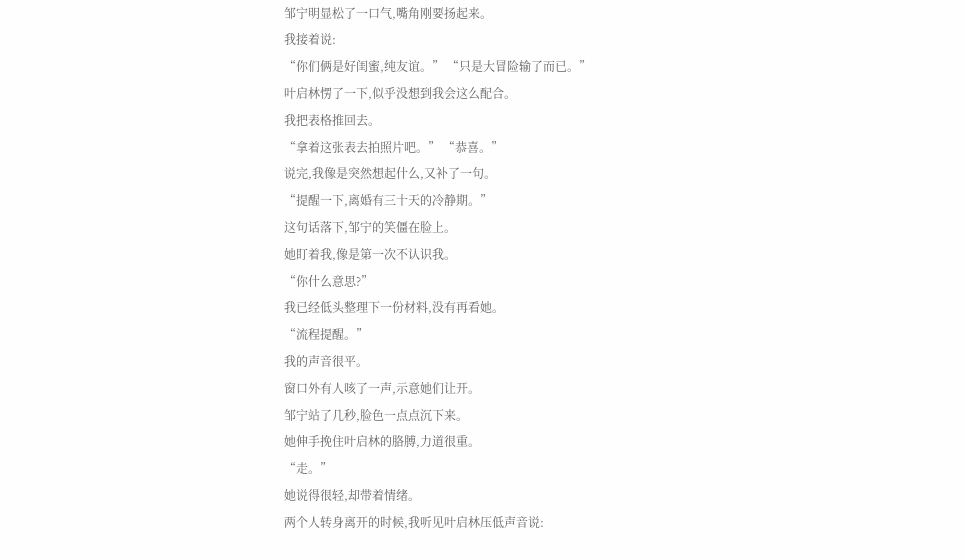邹宁明显松了一口气,嘴角刚要扬起来。
我接着说:
“你们俩是好闺蜜,纯友谊。” “只是大冒险输了而已。”
叶启林愣了一下,似乎没想到我会这么配合。
我把表格推回去。
“拿着这张表去拍照片吧。” “恭喜。”
说完,我像是突然想起什么,又补了一句。
“提醒一下,离婚有三十天的冷静期。”
这句话落下,邹宁的笑僵在脸上。
她盯着我,像是第一次不认识我。
“你什么意思?”
我已经低头整理下一份材料,没有再看她。
“流程提醒。”
我的声音很平。
窗口外有人咳了一声,示意她们让开。
邹宁站了几秒,脸色一点点沉下来。
她伸手挽住叶启林的胳膊,力道很重。
“走。”
她说得很轻,却带着情绪。
两个人转身离开的时候,我听见叶启林压低声音说: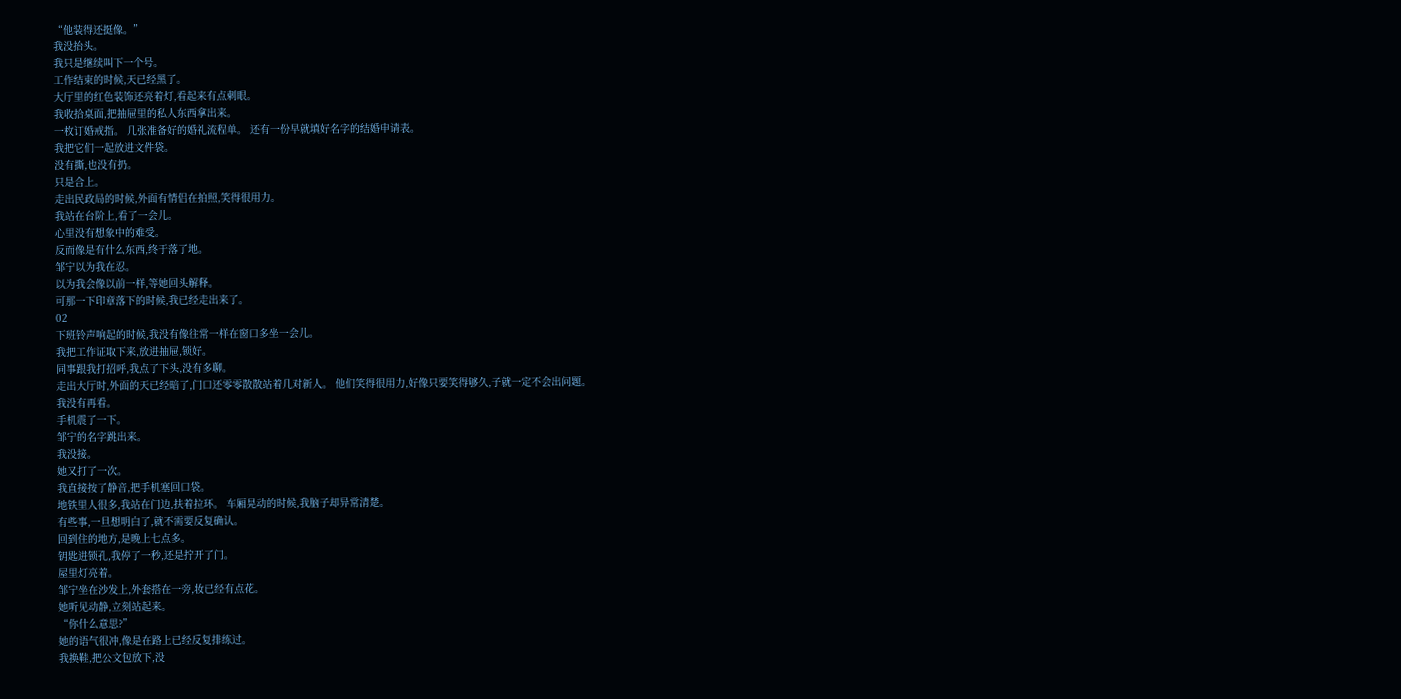“他装得还挺像。”
我没抬头。
我只是继续叫下一个号。
工作结束的时候,天已经黑了。
大厅里的红色装饰还亮着灯,看起来有点刺眼。
我收拾桌面,把抽屉里的私人东西拿出来。
一枚订婚戒指。 几张准备好的婚礼流程单。 还有一份早就填好名字的结婚申请表。
我把它们一起放进文件袋。
没有撕,也没有扔。
只是合上。
走出民政局的时候,外面有情侣在拍照,笑得很用力。
我站在台阶上,看了一会儿。
心里没有想象中的难受。
反而像是有什么东西,终于落了地。
邹宁以为我在忍。
以为我会像以前一样,等她回头解释。
可那一下印章落下的时候,我已经走出来了。
02
下班铃声响起的时候,我没有像往常一样在窗口多坐一会儿。
我把工作证取下来,放进抽屉,锁好。
同事跟我打招呼,我点了下头,没有多聊。
走出大厅时,外面的天已经暗了,门口还零零散散站着几对新人。 他们笑得很用力,好像只要笑得够久,子就一定不会出问题。
我没有再看。
手机震了一下。
邹宁的名字跳出来。
我没接。
她又打了一次。
我直接按了静音,把手机塞回口袋。
地铁里人很多,我站在门边,扶着拉环。 车厢晃动的时候,我脑子却异常清楚。
有些事,一旦想明白了,就不需要反复确认。
回到住的地方,是晚上七点多。
钥匙进锁孔,我停了一秒,还是拧开了门。
屋里灯亮着。
邹宁坐在沙发上,外套搭在一旁,妆已经有点花。
她听见动静,立刻站起来。
“你什么意思?”
她的语气很冲,像是在路上已经反复排练过。
我换鞋,把公文包放下,没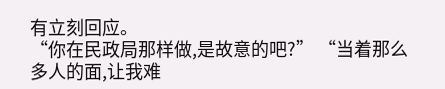有立刻回应。
“你在民政局那样做,是故意的吧?” “当着那么多人的面,让我难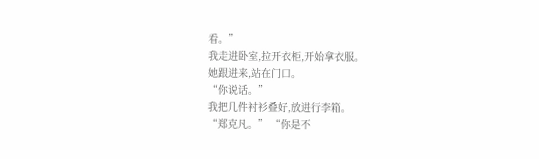看。”
我走进卧室,拉开衣柜,开始拿衣服。
她跟进来,站在门口。
“你说话。”
我把几件衬衫叠好,放进行李箱。
“郑克凡。” “你是不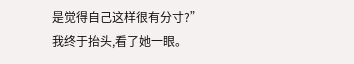是觉得自己这样很有分寸?”
我终于抬头,看了她一眼。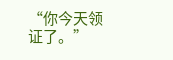“你今天领证了。”